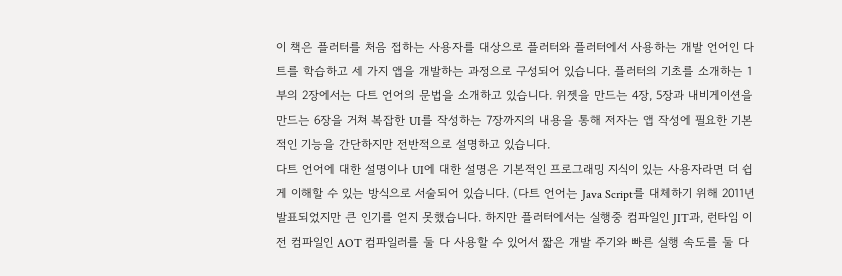이 책은 플러터를 처음 접하는 사용자를 대상으로 플러터와 플러터에서 사용하는 개발 언어인 다트를 학습하고 세 가지 앱을 개발하는 과정으로 구성되어 있습니다. 플러터의 기초를 소개하는 1부의 2장에서는 다트 언어의 문법을 소개하고 있습니다. 위젯을 만드는 4장, 5장과 내비게이션을 만드는 6장을 거쳐 복잡한 UI를 작성하는 7장까지의 내용을 통해 저자는 앱 작성에 필요한 기본적인 기능을 간단하지만 전반적으로 설명하고 있습니다.
다트 언어에 대한 설명이나 UI에 대한 설명은 기본적인 프로그래밍 지식이 있는 사용자라면 더 쉽게 이해할 수 있는 방식으로 서술되어 있습니다. (다트 언어는 Java Script를 대체하기 위해 2011년 발표되었지만 큰 인기를 얻지 못했습니다. 하지만 플러터에서는 실행중 컴파일인 JIT과, 런타임 이전 컴파일인 AOT 컴파일러를 둘 다 사용할 수 있어서 짧은 개발 주기와 빠른 실행 속도를 둘 다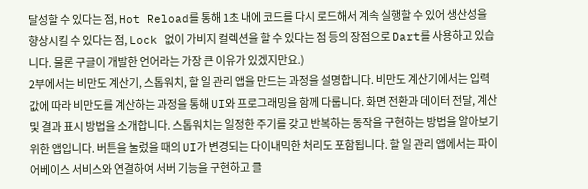달성할 수 있다는 점, Hot Reload를 통해 1초 내에 코드를 다시 로드해서 계속 실행할 수 있어 생산성을 향상시킬 수 있다는 점, Lock 없이 가비지 컬렉션을 할 수 있다는 점 등의 장점으로 Dart를 사용하고 있습니다. 물론 구글이 개발한 언어라는 가장 큰 이유가 있겠지만요.)
2부에서는 비만도 계산기, 스톱워치, 할 일 관리 앱을 만드는 과정을 설명합니다. 비만도 계산기에서는 입력값에 따라 비만도를 계산하는 과정을 통해 UI와 프로그래밍을 함께 다룹니다. 화면 전환과 데이터 전달, 계산 및 결과 표시 방법을 소개합니다. 스톱워치는 일정한 주기를 갖고 반복하는 동작을 구현하는 방법을 알아보기 위한 앱입니다. 버튼을 눌렀을 때의 UI가 변경되는 다이내믹한 처리도 포함됩니다. 할 일 관리 앱에서는 파이어베이스 서비스와 연결하여 서버 기능을 구현하고 클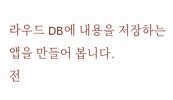라우드 DB에 내용을 저장하는 앱을 만들어 봅니다.
전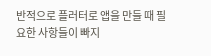반적으로 플러터로 앱을 만들 때 필요한 사항들이 빠지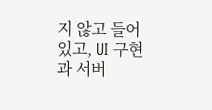지 않고 들어 있고, UI 구현과 서버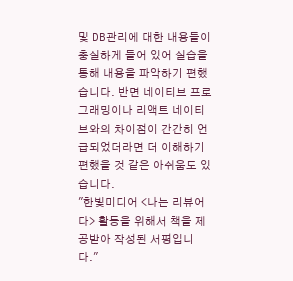및 DB관리에 대한 내용들이 충실하게 들어 있어 실습을 통해 내용을 파악하기 편했습니다. 반면 네이티브 프로그래밍이나 리액트 네이티브와의 차이점이 간간히 언급되었더라면 더 이해하기 편했을 것 같은 아쉬움도 있습니다.
"한빛미디어 <나는 리뷰어다> 활동을 위해서 책을 제공받아 작성된 서평입니다."